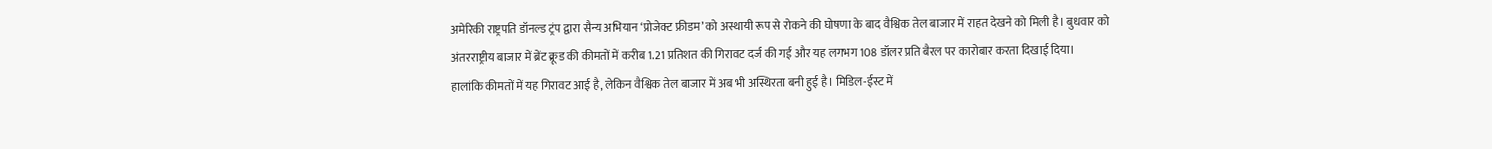अमेरिकी राष्ट्रपति डॉनल्ड ट्रंप द्वारा सैन्य अभियान ‘प्रोजेक्ट फ्रीडम’ को अस्थायी रूप से रोकने की घोषणा के बाद वैश्विक तेल बाजार में राहत देखने को मिली है। बुधवार को अंतरराष्ट्रीय बाजार में ब्रेंट क्रूड की कीमतों में करीब 1.21 प्रतिशत की गिरावट दर्ज की गई और यह लगभग 108 डॉलर प्रति बैरल पर कारोबार करता दिखाई दिया।
हालांकि कीमतों में यह गिरावट आई है, लेकिन वैश्विक तेल बाजार में अब भी अस्थिरता बनी हुई है। मिडिल-ईस्ट में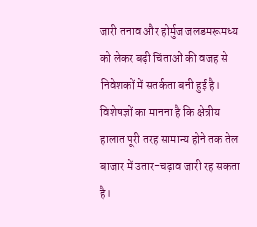जारी तनाव और होर्मुज जलडमरूमध्य को लेकर बढ़ी चिंताओं की वजह से निवेशकों में सतर्कता बनी हुई है। विशेषज्ञों का मानना है कि क्षेत्रीय हालात पूरी तरह सामान्य होने तक तेल बाजार में उतार-चढ़ाव जारी रह सकता है।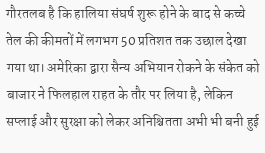गौरतलब है कि हालिया संघर्ष शुरू होने के बाद से कच्चे तेल की कीमतों में लगभग 50 प्रतिशत तक उछाल देखा गया था। अमेरिका द्वारा सैन्य अभियान रोकने के संकेत को बाजार ने फिलहाल राहत के तौर पर लिया है, लेकिन सप्लाई और सुरक्षा को लेकर अनिश्चितता अभी भी बनी हुई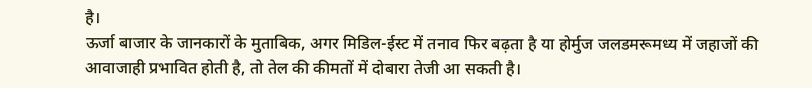है।
ऊर्जा बाजार के जानकारों के मुताबिक, अगर मिडिल-ईस्ट में तनाव फिर बढ़ता है या होर्मुज जलडमरूमध्य में जहाजों की आवाजाही प्रभावित होती है, तो तेल की कीमतों में दोबारा तेजी आ सकती है।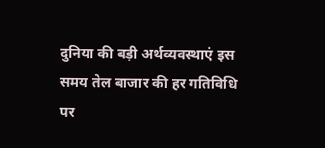दुनिया की बड़ी अर्थव्यवस्थाएं इस समय तेल बाजार की हर गतिविधि पर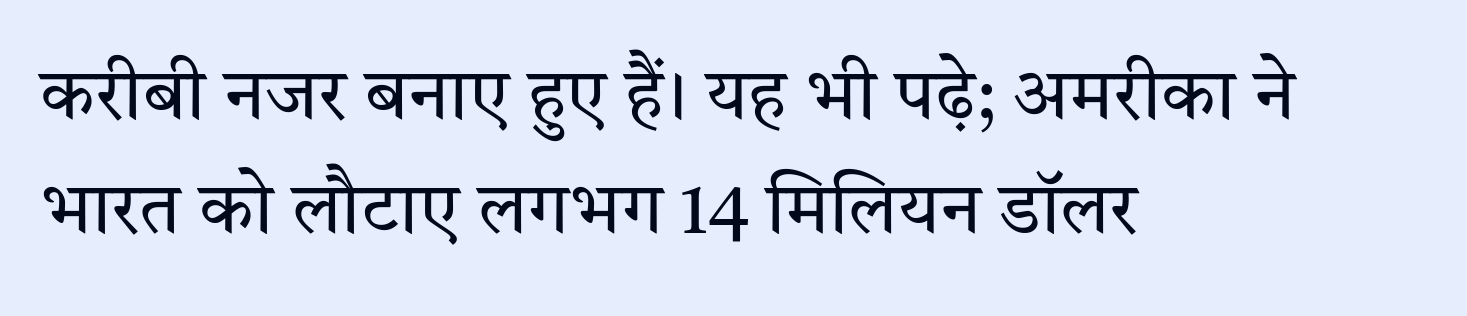करीबी नजर बनाए हुए हैं। यह भी पढ़े; अमरीका ने भारत को लौटाए लगभग 14 मिलियन डॉलर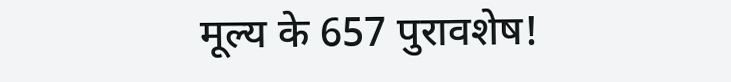मूल्य के 657 पुरावशेष!